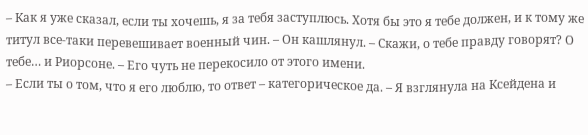– Как я уже сказал, если ты хочешь, я за тебя заступлюсь. Хотя бы это я тебе должен, и к тому же титул все-таки перевешивает военный чин. – Он кашлянул. – Скажи, о тебе правду говорят? О тебе… и Риорсоне. – Его чуть не перекосило от этого имени.
– Если ты о том, что я его люблю, то ответ – категорическое да. – Я взглянула на Ксейдена и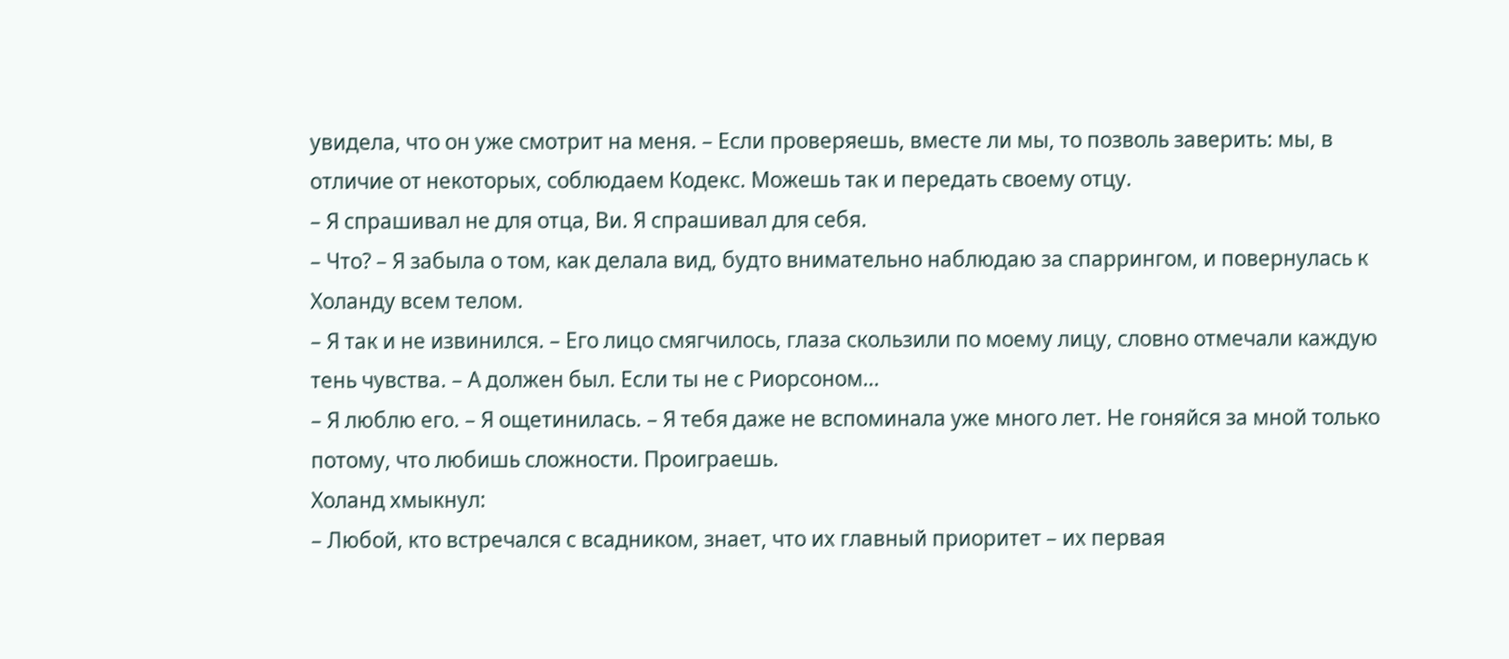увидела, что он уже смотрит на меня. – Если проверяешь, вместе ли мы, то позволь заверить: мы, в отличие от некоторых, соблюдаем Кодекс. Можешь так и передать своему отцу.
– Я спрашивал не для отца, Ви. Я спрашивал для себя.
– Что? – Я забыла о том, как делала вид, будто внимательно наблюдаю за спаррингом, и повернулась к Холанду всем телом.
– Я так и не извинился. – Его лицо смягчилось, глаза скользили по моему лицу, словно отмечали каждую тень чувства. – А должен был. Если ты не с Риорсоном…
– Я люблю его. – Я ощетинилась. – Я тебя даже не вспоминала уже много лет. Не гоняйся за мной только потому, что любишь сложности. Проиграешь.
Холанд хмыкнул:
– Любой, кто встречался с всадником, знает, что их главный приоритет – их первая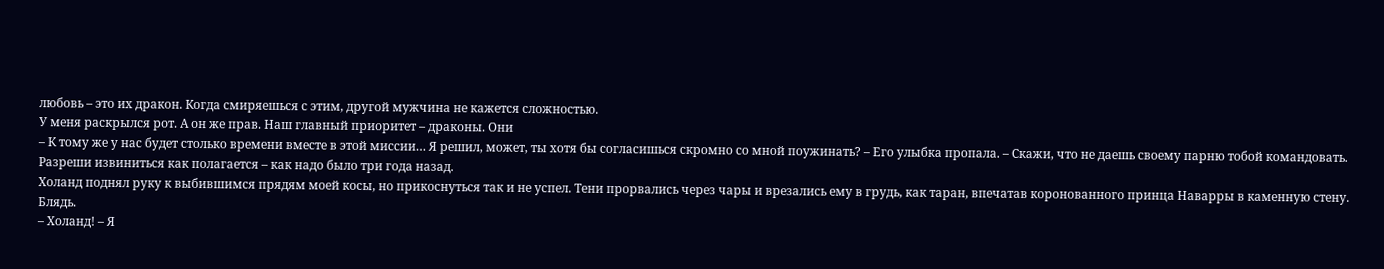любовь – это их дракон. Когда смиряешься с этим, другой мужчина не кажется сложностью.
У меня раскрылся рот. А он же прав. Наш главный приоритет – драконы. Они
– К тому же у нас будет столько времени вместе в этой миссии… Я решил, может, ты хотя бы согласишься скромно со мной поужинать? – Его улыбка пропала. – Скажи, что не даешь своему парню тобой командовать. Разреши извиниться как полагается – как надо было три года назад.
Холанд поднял руку к выбившимся прядям моей косы, но прикоснуться так и не успел. Тени прорвались через чары и врезались ему в грудь, как таран, впечатав коронованного принца Наварры в каменную стену.
Блядь.
– Холанд! – Я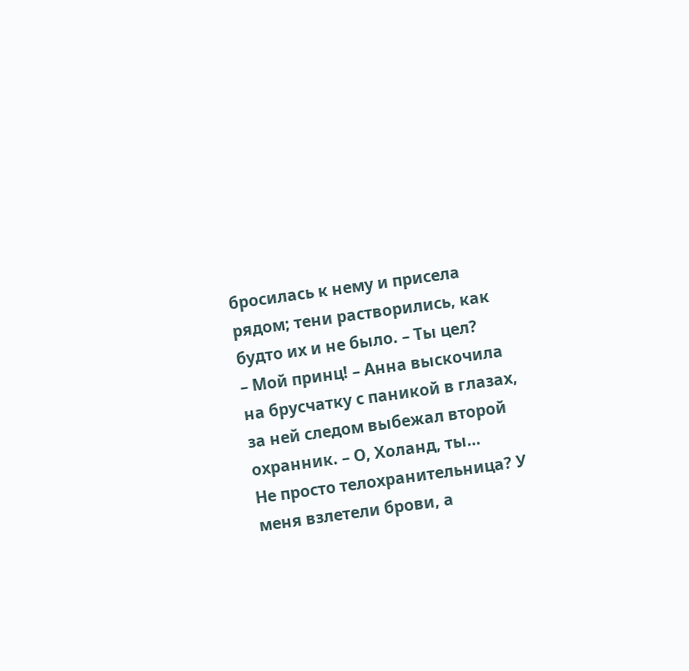бросилась к нему и присела рядом; тени растворились, как будто их и не было. – Ты цел?
– Мой принц! – Анна выскочила на брусчатку с паникой в глазах, за ней следом выбежал второй охранник. – О, Холанд, ты…
Не просто телохранительница? У меня взлетели брови, а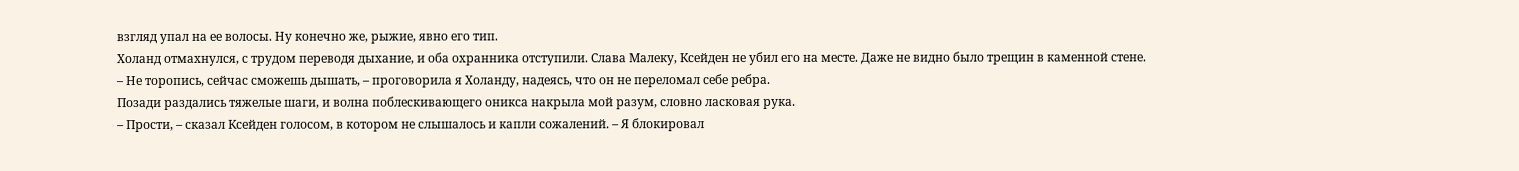взгляд упал на ее волосы. Ну конечно же, рыжие, явно его тип.
Холанд отмахнулся, с трудом переводя дыхание, и оба охранника отступили. Слава Малеку, Ксейден не убил его на месте. Даже не видно было трещин в каменной стене.
– Не торопись, сейчас сможешь дышать, – проговорила я Холанду, надеясь, что он не переломал себе ребра.
Позади раздались тяжелые шаги, и волна поблескивающего оникса накрыла мой разум, словно ласковая рука.
– Прости, – сказал Ксейден голосом, в котором не слышалось и капли сожалений. – Я блокировал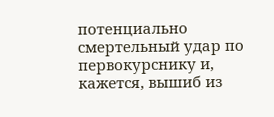потенциально смертельный удар по первокурснику и, кажется, вышиб из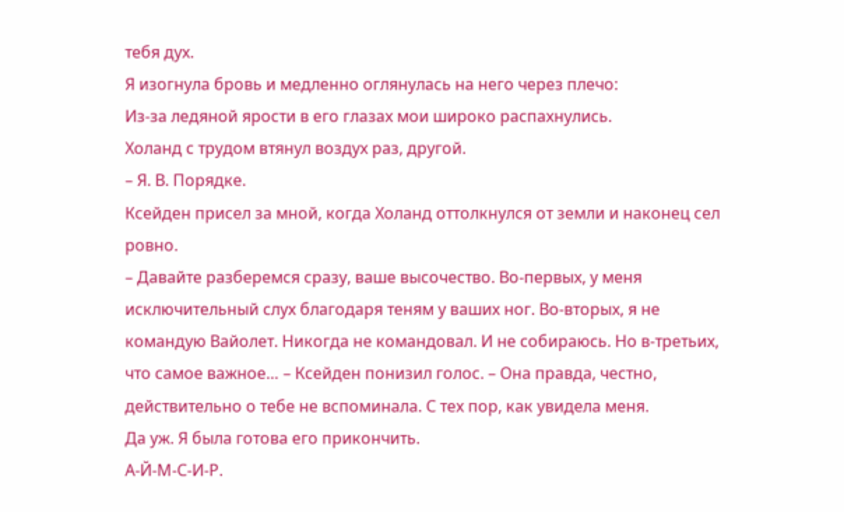тебя дух.
Я изогнула бровь и медленно оглянулась на него через плечо:
Из-за ледяной ярости в его глазах мои широко распахнулись.
Холанд с трудом втянул воздух раз, другой.
– Я. В. Порядке.
Ксейден присел за мной, когда Холанд оттолкнулся от земли и наконец сел ровно.
– Давайте разберемся сразу, ваше высочество. Во-первых, у меня исключительный слух благодаря теням у ваших ног. Во-вторых, я не командую Вайолет. Никогда не командовал. И не собираюсь. Но в-третьих, что самое важное… – Ксейден понизил голос. – Она правда, честно, действительно о тебе не вспоминала. С тех пор, как увидела меня.
Да уж. Я была готова его прикончить.
А-Й-М-С-И-Р.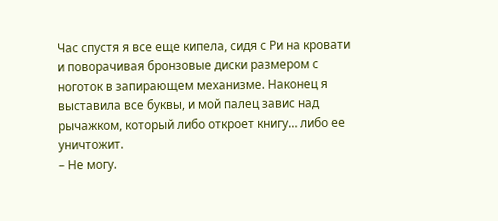Час спустя я все еще кипела, сидя с Ри на кровати и поворачивая бронзовые диски размером с ноготок в запирающем механизме. Наконец я выставила все буквы, и мой палец завис над рычажком, который либо откроет книгу… либо ее уничтожит.
– Не могу.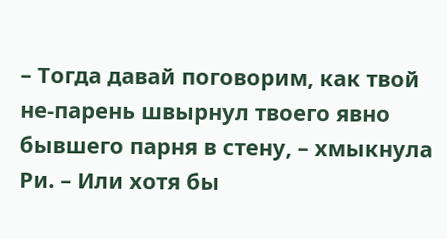– Тогда давай поговорим, как твой не-парень швырнул твоего явно бывшего парня в стену, – хмыкнула Ри. – Или хотя бы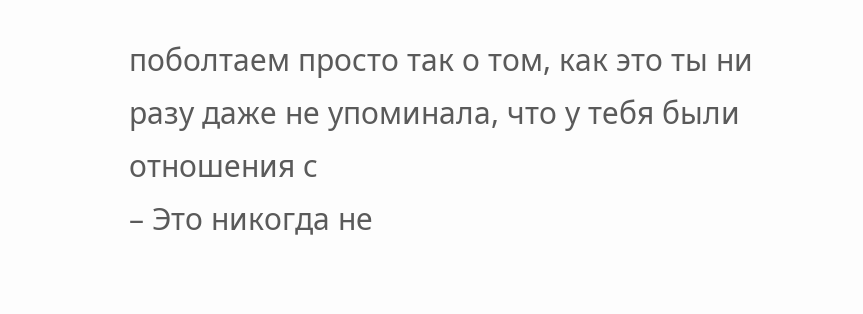поболтаем просто так о том, как это ты ни разу даже не упоминала, что у тебя были отношения с
– Это никогда не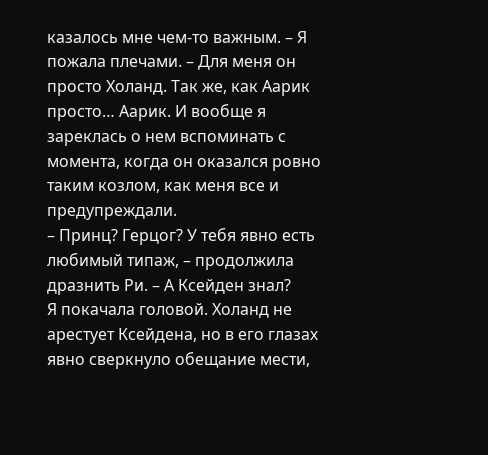казалось мне чем-то важным. – Я пожала плечами. – Для меня он просто Холанд. Так же, как Аарик просто… Аарик. И вообще я зареклась о нем вспоминать с момента, когда он оказался ровно таким козлом, как меня все и предупреждали.
– Принц? Герцог? У тебя явно есть любимый типаж, – продолжила дразнить Ри. – А Ксейден знал?
Я покачала головой. Холанд не арестует Ксейдена, но в его глазах явно сверкнуло обещание мести,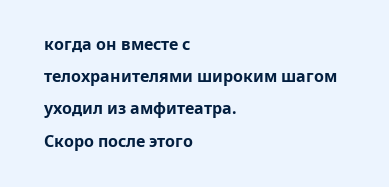когда он вместе с телохранителями широким шагом уходил из амфитеатра.
Скоро после этого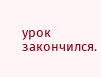урок закончился.